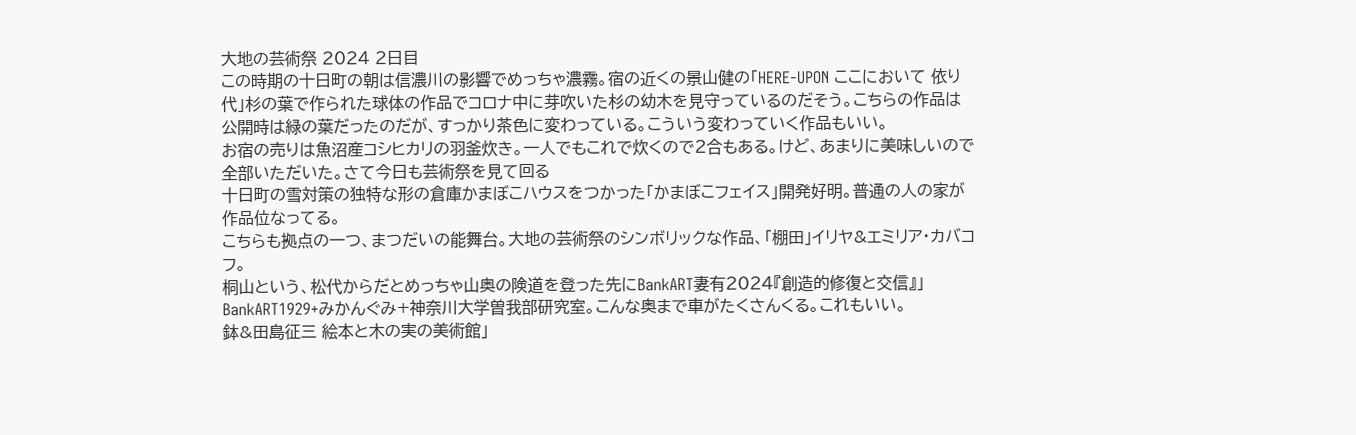大地の芸術祭 2024 2日目
この時期の十日町の朝は信濃川の影響でめっちゃ濃霧。宿の近くの景山健の「HERE-UPON ここにおいて 依り代」杉の葉で作られた球体の作品でコロナ中に芽吹いた杉の幼木を見守っているのだそう。こちらの作品は公開時は緑の葉だったのだが、すっかり茶色に変わっている。こういう変わっていく作品もいい。
お宿の売りは魚沼産コシヒカリの羽釜炊き。一人でもこれで炊くので2合もある。けど、あまりに美味しいので全部いただいた。さて今日も芸術祭を見て回る
十日町の雪対策の独特な形の倉庫かまぼこハウスをつかった「かまぼこフェイス」開発好明。普通の人の家が作品位なってる。
こちらも拠点の一つ、まつだいの能舞台。大地の芸術祭のシンボリックな作品、「棚田」イリヤ&エミリア・カバコフ。
桐山という、松代からだとめっちゃ山奥の険道を登った先にBankART妻有2024『創造的修復と交信』」BankART1929+みかんぐみ+神奈川大学曽我部研究室。こんな奥まで車がたくさんくる。これもいい。
鉢&田島征三 絵本と木の実の美術館」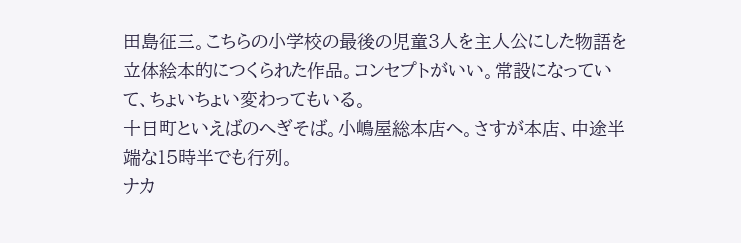田島征三。こちらの小学校の最後の児童3人を主人公にした物語を立体絵本的につくられた作品。コンセプトがいい。常設になっていて、ちょいちょい変わってもいる。
十日町といえばのへぎそば。小嶋屋総本店へ。さすが本店、中途半端な15時半でも行列。
ナカ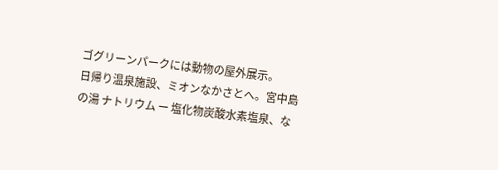ゴグリーンパークには動物の屋外展示。
日帰り温泉施設、ミオンなかさとへ。宮中島の湯 ナトリウム ー 塩化物炭酸水素塩泉、な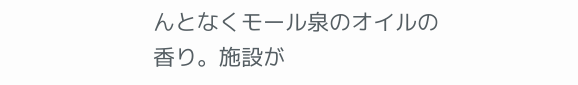んとなくモール泉のオイルの香り。施設が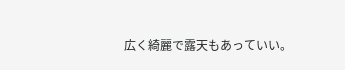広く綺麗で露天もあっていい。